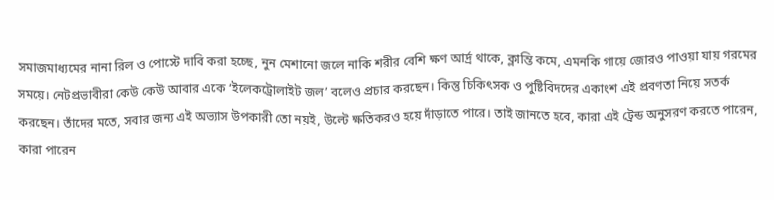সমাজমাধ্যমের নানা রিল ও পোস্টে দাবি করা হচ্ছে, নুন মেশানো জলে নাকি শরীর বেশি ক্ষণ আর্দ্র থাকে, ক্লান্তি কমে, এমনকি গায়ে জোরও পাওয়া যায় গরমের সময়ে। নেটপ্রভাবীরা কেউ কেউ আবার একে ‘ইলেকট্রোলাইট জল’ বলেও প্রচার করছেন। কিন্তু চিকিৎসক ও পুষ্টিবিদদের একাংশ এই প্রবণতা নিয়ে সতর্ক করছেন। তাঁদের মতে, সবার জন্য এই অভ্যাস উপকারী তো নয়ই, উল্টে ক্ষতিকরও হয়ে দাঁড়াতে পারে। তাই জানতে হবে, কারা এই ট্রেন্ড অনুসরণ করতে পারেন, কারা পারেন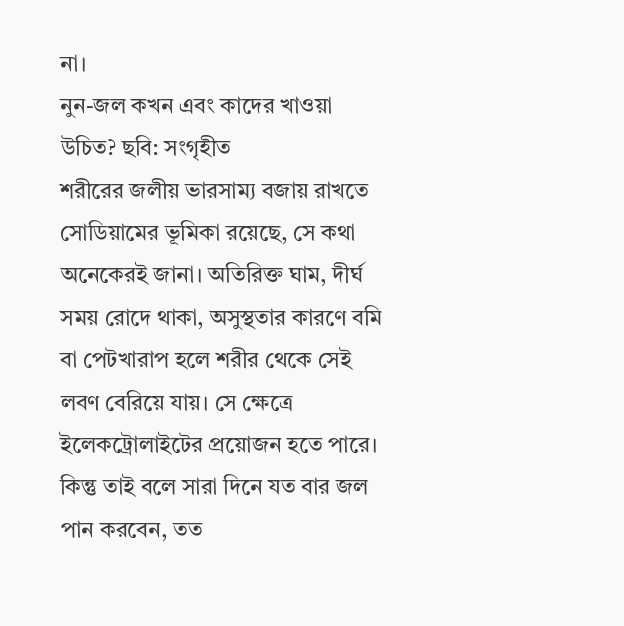না।
নুন-জল কখন এবং কাদের খাওয়া উচিত? ছবি: সংগৃহীত
শরীরের জলীয় ভারসাম্য বজায় রাখতে সোডিয়ামের ভূমিকা রয়েছে, সে কথা অনেকেরই জানা। অতিরিক্ত ঘাম, দীর্ঘ সময় রোদে থাকা, অসুস্থতার কারণে বমি বা পেটখারাপ হলে শরীর থেকে সেই লবণ বেরিয়ে যায়। সে ক্ষেত্রে ইলেকট্রোলাইটের প্রয়োজন হতে পারে। কিন্তু তাই বলে সারা দিনে যত বার জল পান করবেন, তত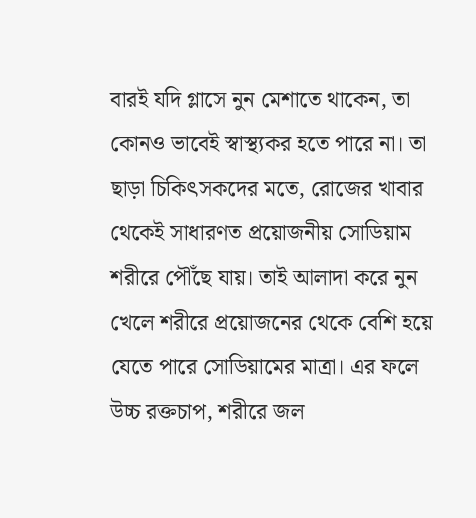বারই যদি গ্লাসে নুন মেশাতে থাকেন, তা কোনও ভাবেই স্বাস্থ্যকর হতে পারে না। তা ছাড়া চিকিৎসকদের মতে, রোজের খাবার থেকেই সাধারণত প্রয়োজনীয় সোডিয়াম শরীরে পৌঁছে যায়। তাই আলাদা করে নুন খেলে শরীরে প্রয়োজনের থেকে বেশি হয়ে যেতে পারে সোডিয়ামের মাত্রা। এর ফলে উচ্চ রক্তচাপ, শরীরে জল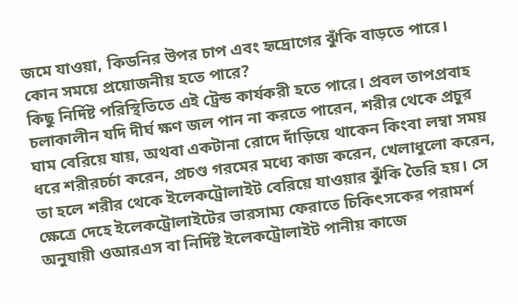জমে যাওয়া, কিডনির উপর চাপ এবং হৃদ্রোগের ঝুঁকি বাড়তে পারে।
কোন সময়ে প্রয়োজনীয় হতে পারে?
কিছু নির্দিষ্ট পরিস্থিতিতে এই ট্রেন্ড কার্যকরী হতে পারে। প্রবল তাপপ্রবাহ চলাকালীন যদি দীর্ঘ ক্ষণ জল পান না করতে পারেন, শরীর থেকে প্রচুর ঘাম বেরিয়ে যায়, অথবা একটানা রোদে দাঁড়িয়ে থাকেন কিংবা লম্বা সময় ধরে শরীরচর্চা করেন, প্রচণ্ড গরমের মধ্যে কাজ করেন, খেলাধুলো করেন, তা হলে শরীর থেকে ইলেকট্রোলাইট বেরিয়ে যাওয়ার ঝুঁকি তৈরি হয়। সে ক্ষেত্রে দেহে ইলেকট্রোলাইটের ভারসাম্য ফেরাতে চিকিৎসকের পরামর্শ অনুযায়ী ওআরএস বা নির্দিষ্ট ইলেকট্রোলাইট পানীয় কাজে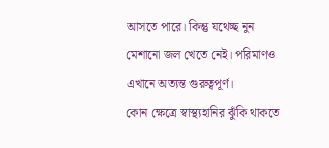আসতে পারে। কিন্তু যথেচ্ছ নুন মেশানো জল খেতে নেই। পরিমাণও এখানে অত্যন্ত গুরুত্বপূর্ণ।
কোন ক্ষেত্রে স্বাস্থ্যহানির ঝুঁকি থাকতে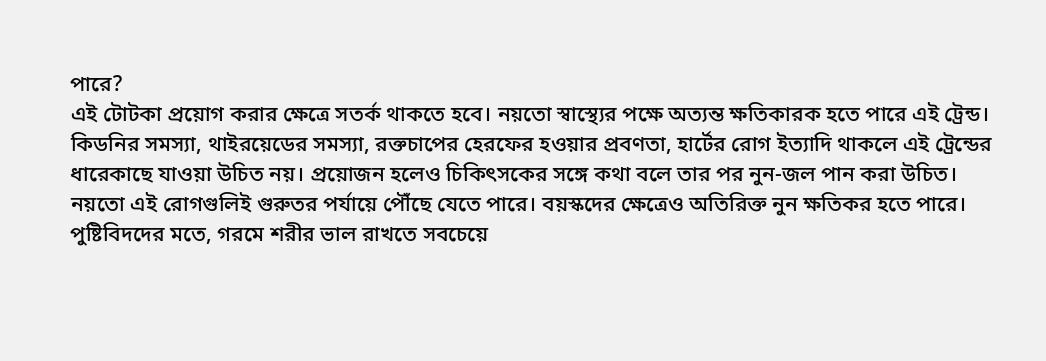পারে?
এই টোটকা প্রয়োগ করার ক্ষেত্রে সতর্ক থাকতে হবে। নয়তো স্বাস্থ্যের পক্ষে অত্যন্ত ক্ষতিকারক হতে পারে এই ট্রেন্ড। কিডনির সমস্যা, থাইরয়েডের সমস্যা, রক্তচাপের হেরফের হওয়ার প্রবণতা, হার্টের রোগ ইত্যাদি থাকলে এই ট্রেন্ডের ধারেকাছে যাওয়া উচিত নয়। প্রয়োজন হলেও চিকিৎসকের সঙ্গে কথা বলে তার পর নুন-জল পান করা উচিত। নয়তো এই রোগগুলিই গুরুতর পর্যায়ে পৌঁছে যেতে পারে। বয়স্কদের ক্ষেত্রেও অতিরিক্ত নুন ক্ষতিকর হতে পারে।
পুষ্টিবিদদের মতে, গরমে শরীর ভাল রাখতে সবচেয়ে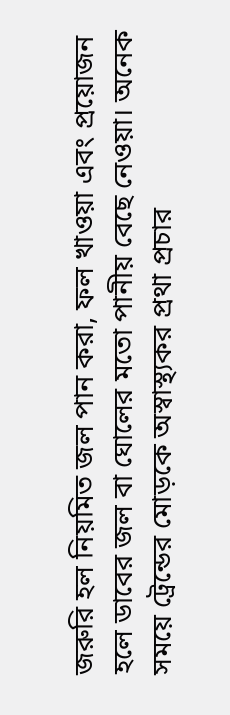জরুরি হল নিয়মিত জল পান করা, ফল খাওয়া এবং প্রয়োজন হলে ডাবের জল বা ঘোলের মতো পানীয় বেছে নেওয়া। অনেক সময়ে ট্রেন্ডের মোড়কে অস্বাস্থ্যকর প্রথা প্রচার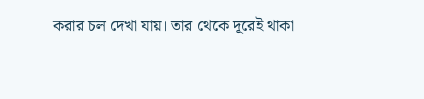করার চল দেখা যায়। তার থেকে দূরেই থাকা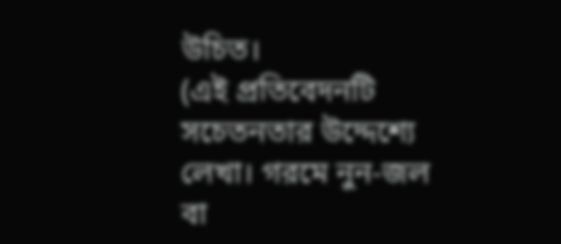উচিত।
(এই প্রতিবেদনটি সচেতনতার উদ্দেশ্যে লেখা। গরমে নুন-জল বা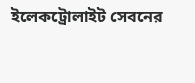ইলেকট্রোলাইট সেবনের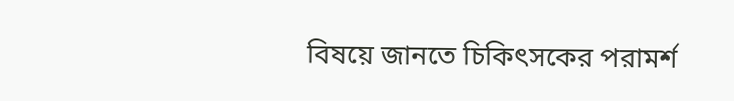বিষয়ে জানতে চিকিৎসকের পরামর্শ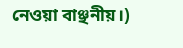নেওয়া বাঞ্ছনীয়।)